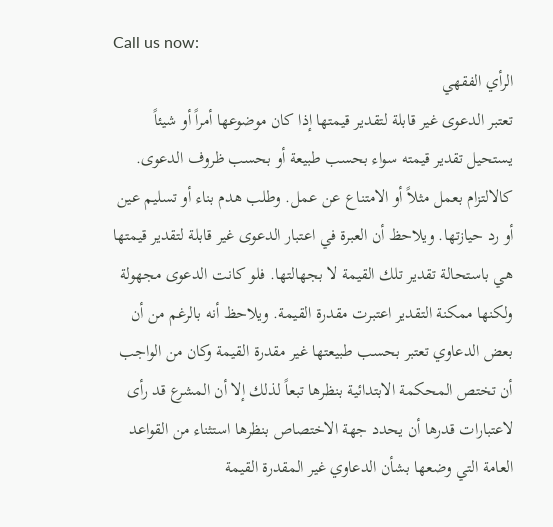Call us now:
الرأي الفقهي
تعتبر الدعوى غير قابلة لتقدير قيمتها إذا كان موضوعها أمراً أو شيئاً يستحيل تقدير قيمته سواء بحسب طبيعة أو بحسب ظروف الدعوى. كالالتزام بعمل مثلاً أو الامتناع عن عمل. وطلب هدم بناء أو تسليم عين أو رد حيازتها. ويلاحظ أن العبرة في اعتبار الدعوى غير قابلة لتقدير قيمتها هي باستحالة تقدير تلك القيمة لا بجهالتها. فلو كانت الدعوى مجهولة ولكنها ممكنة التقدير اعتبرت مقدرة القيمة. ويلاحظ أنه بالرغم من أن بعض الدعاوي تعتبر بحسب طبيعتها غير مقدرة القيمة وكان من الواجب أن تختص المحكمة الابتدائية بنظرها تبعاً لذلك إلا أن المشرع قد رأى لاعتبارات قدرها أن يحدد جهة الاختصاص بنظرها استثناء من القواعد العامة التي وضعها بشأن الدعاوي غير المقدرة القيمة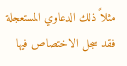مثلاً ذلك الدعاوي المستعجلة فقد سجل الاختصاص فيها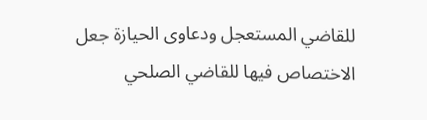للقاضي المستعجل ودعاوى الحيازة جعل الاختصاص فيها للقاضي الصلحي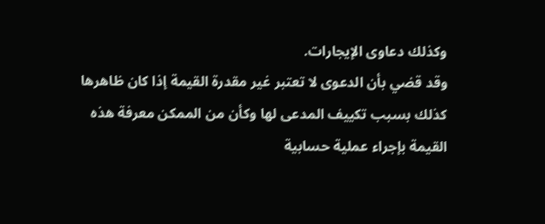وكذلك دعاوى الإيجارات.
وقد قضي بأن الدعوى لا تعتبر غير مقدرة القيمة إذا كان ظاهرها كذلك بسبب تكييف المدعى لها وكأن من الممكن معرفة هذه القيمة بإجراء عملية حسابية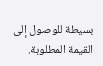بسيطة للوصول إلى القيمة المطلوبة.